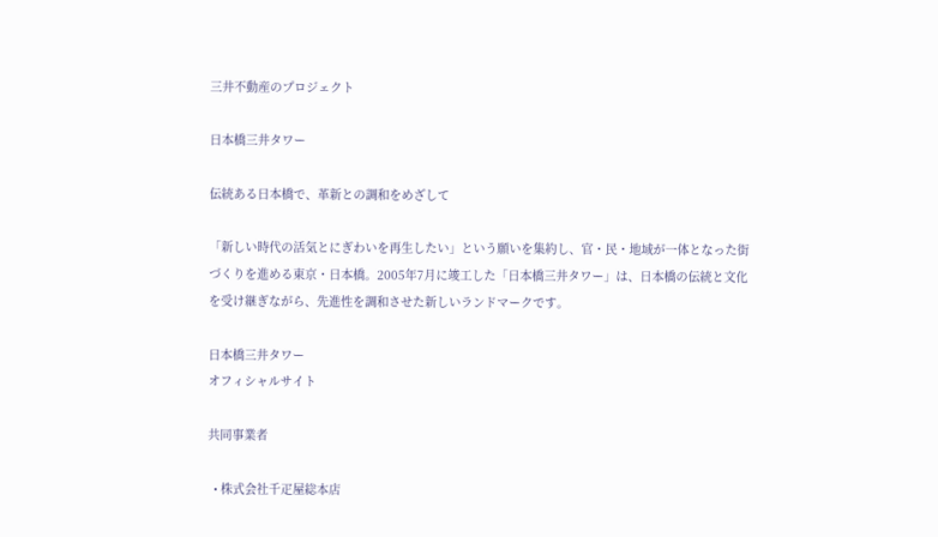三井不動産のプロジェクト

日本橋三井タワー

伝統ある日本橋で、革新との調和をめざして

「新しい時代の活気とにぎわいを再生したい」という願いを集約し、官・民・地域が一体となった街づくりを進める東京・日本橋。2005年7月に竣工した「日本橋三井タワー」は、日本橋の伝統と文化を受け継ぎながら、先進性を調和させた新しいランドマークです。

日本橋三井タワー
オフィシャルサイト

共同事業者

  • 株式会社千疋屋総本店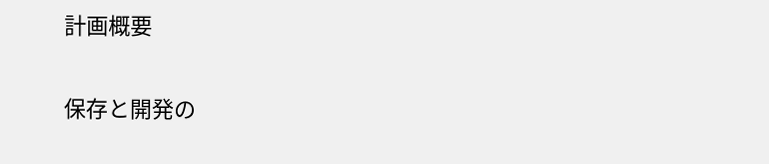計画概要

保存と開発の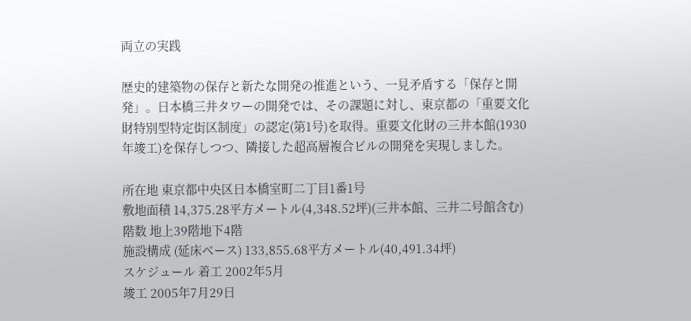両立の実践

歴史的建築物の保存と新たな開発の推進という、一見矛盾する「保存と開発」。日本橋三井タワーの開発では、その課題に対し、東京都の「重要文化財特別型特定街区制度」の認定(第1号)を取得。重要文化財の三井本館(1930年竣工)を保存しつつ、隣接した超高層複合ビルの開発を実現しました。

所在地 東京都中央区日本橋室町二丁目1番1号
敷地面積 14,375.28平方メートル(4,348.52坪)(三井本館、三井二号館含む)
階数 地上39階地下4階
施設構成 (延床ベース) 133,855.68平方メートル(40,491.34坪)
スケジュール 着工 2002年5月
竣工 2005年7月29日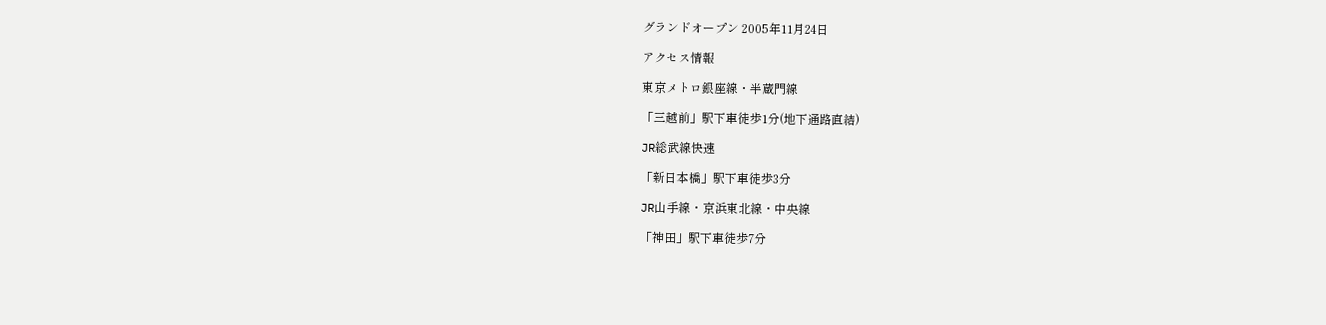グランドオープン 2005年11月24日

アクセス情報

東京メトロ銀座線・半蔵門線

「三越前」駅下車徒歩1分(地下通路直結)

JR総武線快速

「新日本橋」駅下車徒歩3分

JR山手線・京浜東北線・中央線

「神田」駅下車徒歩7分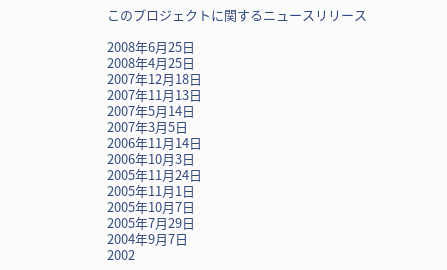このプロジェクトに関するニュースリリース

2008年6月25日
2008年4月25日
2007年12月18日
2007年11月13日
2007年5月14日
2007年3月5日
2006年11月14日
2006年10月3日
2005年11月24日
2005年11月1日
2005年10月7日
2005年7月29日
2004年9月7日
2002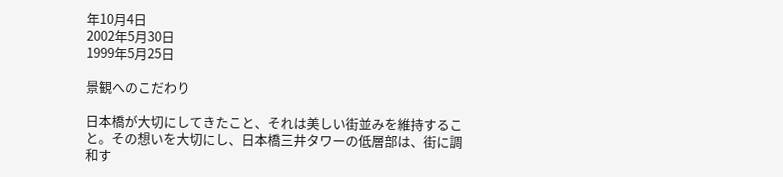年10月4日
2002年5月30日
1999年5月25日

景観へのこだわり

日本橋が大切にしてきたこと、それは美しい街並みを維持すること。その想いを大切にし、日本橋三井タワーの低層部は、街に調和す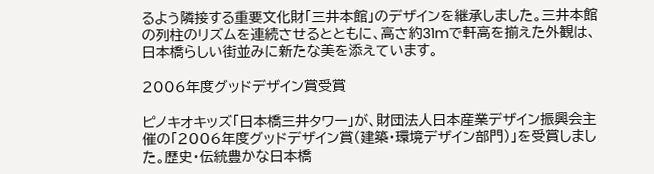るよう隣接する重要文化財「三井本館」のデザインを継承しました。三井本館の列柱のリズムを連続させるとともに、高さ約31mで軒高を揃えた外観は、日本橋らしい街並みに新たな美を添えています。

2006年度グッドデザイン賞受賞

ピノキオキッズ「日本橋三井タワー」が、財団法人日本産業デザイン振興会主催の「2006年度グッドデザイン賞(建築・環境デザイン部門)」を受賞しました。歴史・伝統豊かな日本橋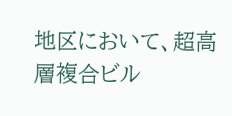地区において、超高層複合ビル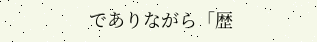でありながら「歴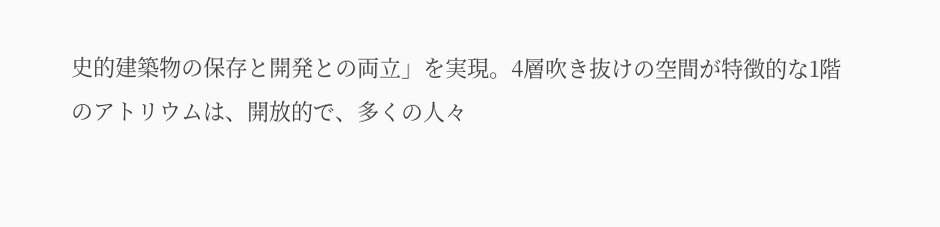史的建築物の保存と開発との両立」を実現。4層吹き抜けの空間が特徴的な1階のアトリウムは、開放的で、多くの人々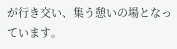が行き交い、集う憩いの場となっています。